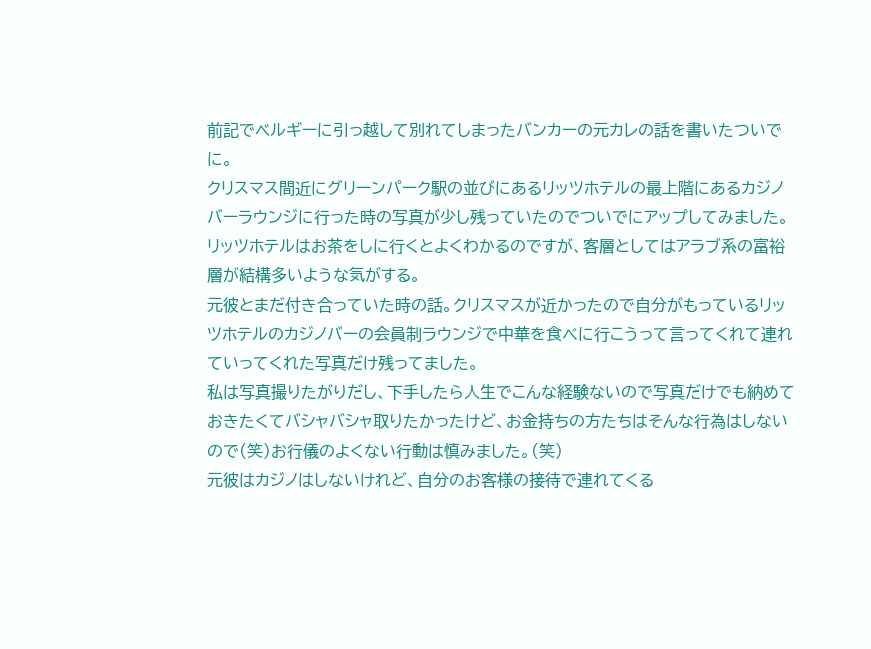前記でベルギーに引っ越して別れてしまったバンカーの元カレの話を書いたついでに。
クリスマス間近にグリーンパーク駅の並びにあるリッツホテルの最上階にあるカジノバーラウンジに行った時の写真が少し残っていたのでついでにアップしてみました。
リッツホテルはお茶をしに行くとよくわかるのですが、客層としてはアラブ系の富裕層が結構多いような気がする。
元彼とまだ付き合っていた時の話。クリスマスが近かったので自分がもっているリッツホテルのカジノバーの会員制ラウンジで中華を食べに行こうって言ってくれて連れていってくれた写真だけ残ってました。
私は写真撮りたがりだし、下手したら人生でこんな経験ないので写真だけでも納めておきたくてバシャバシャ取りたかったけど、お金持ちの方たちはそんな行為はしないので(笑)お行儀のよくない行動は慎みました。(笑)
元彼はカジノはしないけれど、自分のお客様の接待で連れてくる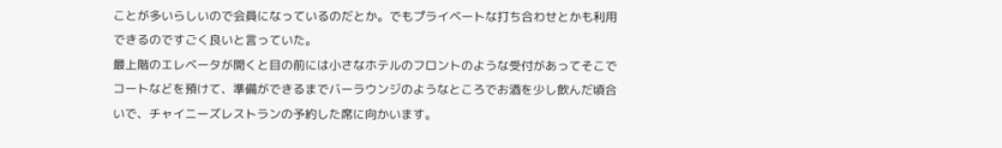ことが多いらしいので会員になっているのだとか。でもプライベートな打ち合わせとかも利用できるのですごく良いと言っていた。
最上階のエレベータが開くと目の前には小さなホテルのフロントのような受付があってそこでコートなどを預けて、準備ができるまでバーラウンジのようなところでお酒を少し飲んだ頃合いで、チャイニーズレストランの予約した席に向かいます。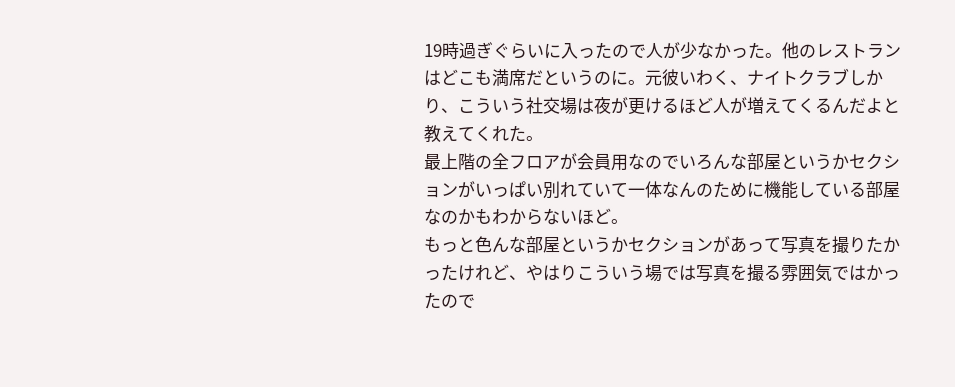19時過ぎぐらいに入ったので人が少なかった。他のレストランはどこも満席だというのに。元彼いわく、ナイトクラブしかり、こういう社交場は夜が更けるほど人が増えてくるんだよと教えてくれた。
最上階の全フロアが会員用なのでいろんな部屋というかセクションがいっぱい別れていて一体なんのために機能している部屋なのかもわからないほど。
もっと色んな部屋というかセクションがあって写真を撮りたかったけれど、やはりこういう場では写真を撮る雰囲気ではかったので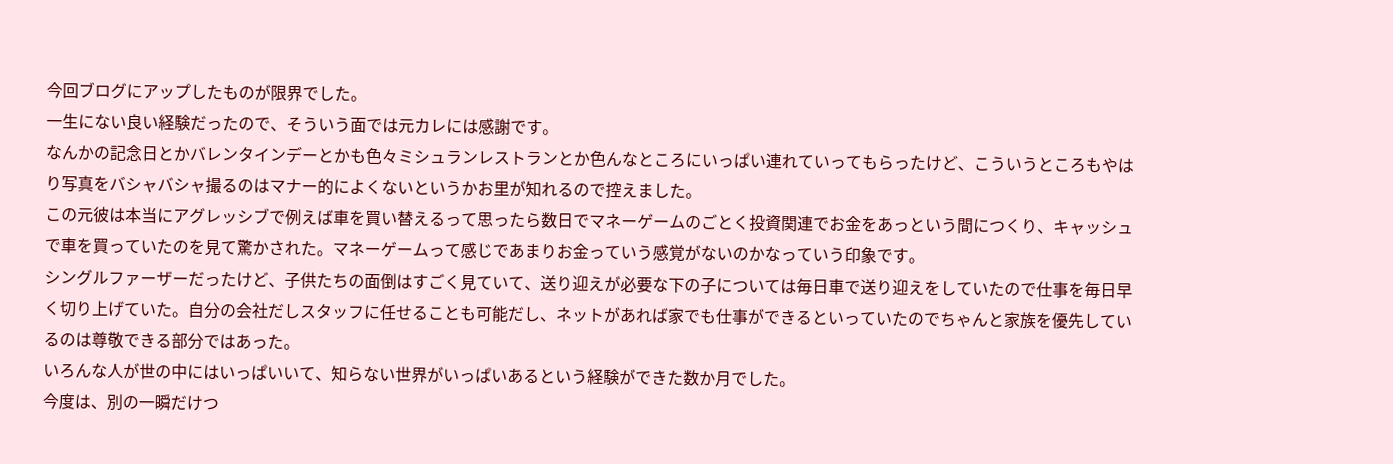今回ブログにアップしたものが限界でした。
一生にない良い経験だったので、そういう面では元カレには感謝です。
なんかの記念日とかバレンタインデーとかも色々ミシュランレストランとか色んなところにいっぱい連れていってもらったけど、こういうところもやはり写真をバシャバシャ撮るのはマナー的によくないというかお里が知れるので控えました。
この元彼は本当にアグレッシブで例えば車を買い替えるって思ったら数日でマネーゲームのごとく投資関連でお金をあっという間につくり、キャッシュで車を買っていたのを見て驚かされた。マネーゲームって感じであまりお金っていう感覚がないのかなっていう印象です。
シングルファーザーだったけど、子供たちの面倒はすごく見ていて、送り迎えが必要な下の子については毎日車で送り迎えをしていたので仕事を毎日早く切り上げていた。自分の会社だしスタッフに任せることも可能だし、ネットがあれば家でも仕事ができるといっていたのでちゃんと家族を優先しているのは尊敬できる部分ではあった。
いろんな人が世の中にはいっぱいいて、知らない世界がいっぱいあるという経験ができた数か月でした。
今度は、別の一瞬だけつ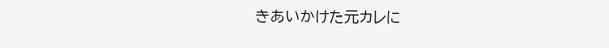きあいかけた元カレに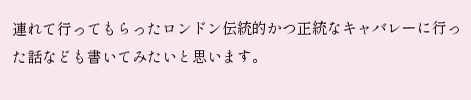連れて行ってもらったロンドン伝統的かつ正統なキャバレーに行った話なども書いてみたいと思います。